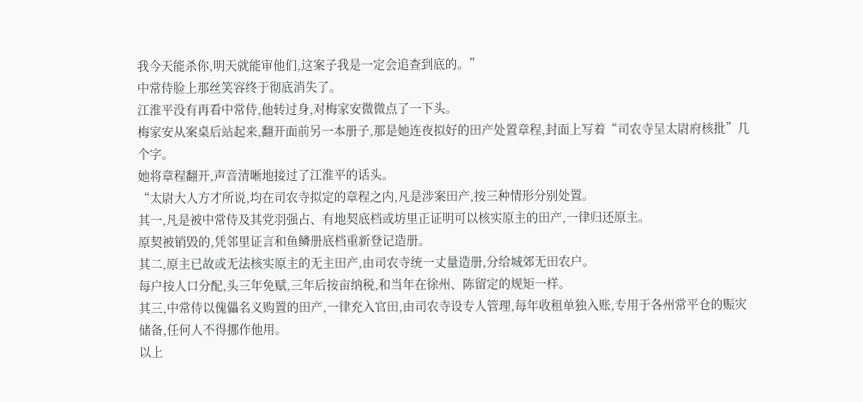我今天能杀你,明天就能审他们,这案子我是一定会追查到底的。”
中常侍脸上那丝笑容终于彻底消失了。
江淮平没有再看中常侍,他转过身,对梅家安微微点了一下头。
梅家安从案桌后站起来,翻开面前另一本册子,那是她连夜拟好的田产处置章程,封面上写着“司农寺呈太尉府核批”几个字。
她将章程翻开,声音清晰地接过了江淮平的话头。
“太尉大人方才所说,均在司农寺拟定的章程之内,凡是涉案田产,按三种情形分别处置。
其一,凡是被中常侍及其党羽强占、有地契底档或坊里正证明可以核实原主的田产,一律归还原主。
原契被销毁的,凭邻里证言和鱼鳞册底档重新登记造册。
其二,原主已故或无法核实原主的无主田产,由司农寺统一丈量造册,分给城郊无田农户。
每户按人口分配,头三年免赋,三年后按亩纳税,和当年在徐州、陈留定的规矩一样。
其三,中常侍以傀儡名义购置的田产,一律充入官田,由司农寺设专人管理,每年收租单独入账,专用于各州常平仓的赈灾储备,任何人不得挪作他用。
以上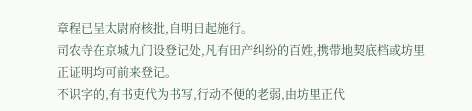章程已呈太尉府核批,自明日起施行。
司农寺在京城九门设登记处,凡有田产纠纷的百姓,携带地契底档或坊里正证明均可前来登记。
不识字的,有书吏代为书写,行动不便的老弱,由坊里正代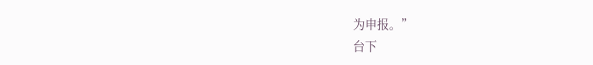为申报。”
台下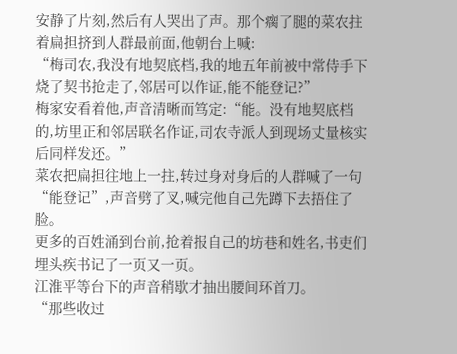安静了片刻,然后有人哭出了声。那个瘸了腿的菜农拄着扁担挤到人群最前面,他朝台上喊:
“梅司农,我没有地契底档,我的地五年前被中常侍手下烧了契书抢走了,邻居可以作证,能不能登记?”
梅家安看着他,声音清晰而笃定:“能。没有地契底档的,坊里正和邻居联名作证,司农寺派人到现场丈量核实后同样发还。”
菜农把扁担往地上一拄,转过身对身后的人群喊了一句“能登记”,声音劈了叉,喊完他自己先蹲下去捂住了脸。
更多的百姓涌到台前,抢着报自己的坊巷和姓名,书吏们埋头疾书记了一页又一页。
江淮平等台下的声音稍歇才抽出腰间环首刀。
“那些收过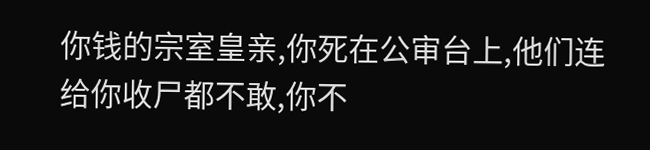你钱的宗室皇亲,你死在公审台上,他们连给你收尸都不敢,你不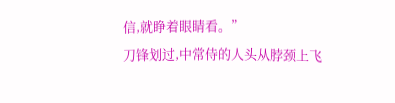信,就睁着眼睛看。”
刀锋划过,中常侍的人头从脖颈上飞